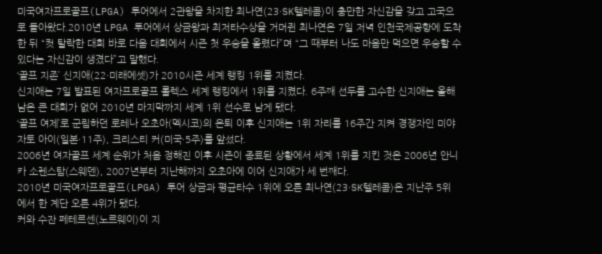미국여자프로골프(LPGA) 투어에서 2관왕을 차지한 최나연(23·SK텔레콤)이 충만한 자신감을 갖고 고국으로 돌아왔다.2010년 LPGA 투어에서 상금왕과 최저타수상을 거머쥔 최나연은 7일 저녁 인천국제공항에 도착한 뒤 “컷 탈락한 대회 바로 다음 대회에서 시즌 첫 우승을 올렸다”며 “그 때부터 나도 마음만 먹으면 우승할 수 있다는 자신감이 생겼다”고 말했다.
‘골프 지존’ 신지애(22·미래에셋)가 2010시즌 세계 랭킹 1위를 지켰다.
신지애는 7일 발표된 여자프로골프 롤렉스 세계 랭킹에서 1위를 지켰다. 6주째 선두를 고수한 신지애는 올해 남은 큰 대회가 없어 2010년 마지막까지 세계 1위 선수로 남게 됐다.
‘골프 여제’로 군림하던 로레나 오초아(멕시코)의 은퇴 이후 신지애는 1위 자리를 16주간 지켜 경쟁자인 미야자토 아이(일본·11주), 크리스티 커(미국·5주)를 앞섰다.
2006년 여자골프 세계 순위가 처음 정해진 이후 시즌이 종료된 상황에서 세계 1위를 지킨 것은 2006년 안니카 소렌스탐(스웨덴), 2007년부터 지난해까지 오초아에 이어 신지애가 세 번째다.
2010년 미국여자프로골프(LPGA) 투어 상금과 평균타수 1위에 오른 최나연(23·SK텔레콤)은 지난주 5위에서 한 계단 오른 4위가 됐다.
커와 수잔 페테르센(노르웨이)이 지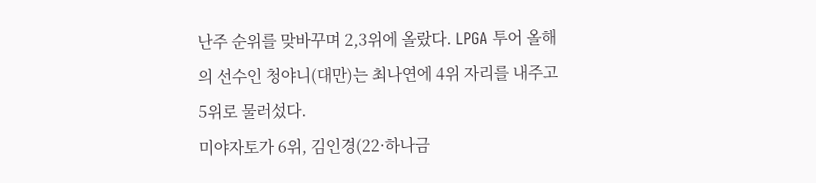난주 순위를 맞바꾸며 2,3위에 올랐다. LPGA 투어 올해의 선수인 청야니(대만)는 최나연에 4위 자리를 내주고 5위로 물러섰다.
미야자토가 6위, 김인경(22·하나금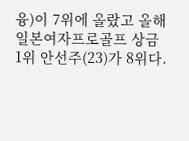융)이 7위에 올랐고 올해 일본여자프로골프 상금 1위 안선주(23)가 8위다.